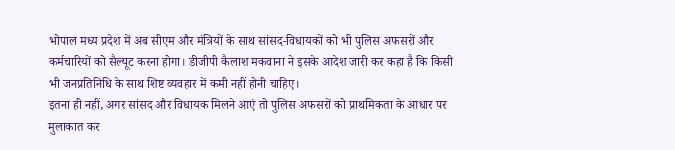भोपाल मध्य प्रदेश में अब सीएम और मंत्रियों के साथ सांसद-विधायकों को भी पुलिस अफसरों और कर्मचारियों को सैल्यूट करना होगा। डीजीपी कैलाश मकवाना ने इसके आदेश जारी कर कहा है कि किसी भी जनप्रतिनिधि के साथ शिष्ट व्यवहार में कमी नहीं होनी चाहिए।
इतना ही नहीं, अगर सांसद और विधायक मिलने आएं तो पुलिस अफसरों को प्राथमिकता के आधार पर मुलाकात कर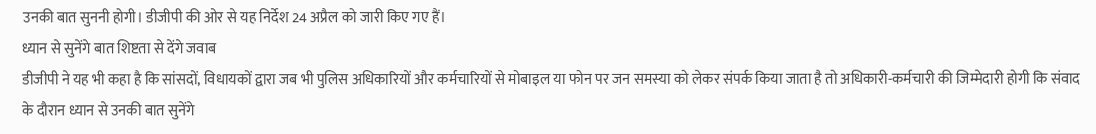उनकी बात सुननी होगी। डीजीपी की ओर से यह निर्देश 24 अप्रैल को जारी किए गए हैं।
ध्यान से सुनेंगे बात शिष्टता से देंगे जवाब
डीजीपी ने यह भी कहा है कि सांसदों, विधायकों द्वारा जब भी पुलिस अधिकारियों और कर्मचारियों से मोबाइल या फोन पर जन समस्या को लेकर संपर्क किया जाता है तो अधिकारी-कर्मचारी की जिम्मेदारी होगी कि संवाद के दौरान ध्यान से उनकी बात सुनेंगे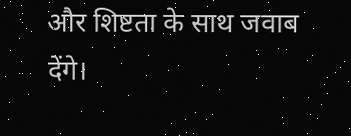और शिष्टता के साथ जवाब देंगे।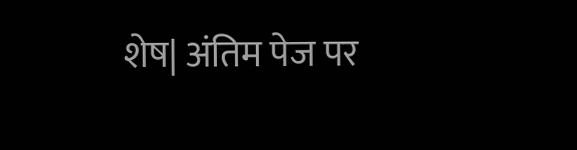शेष| अंतिम पेज पर